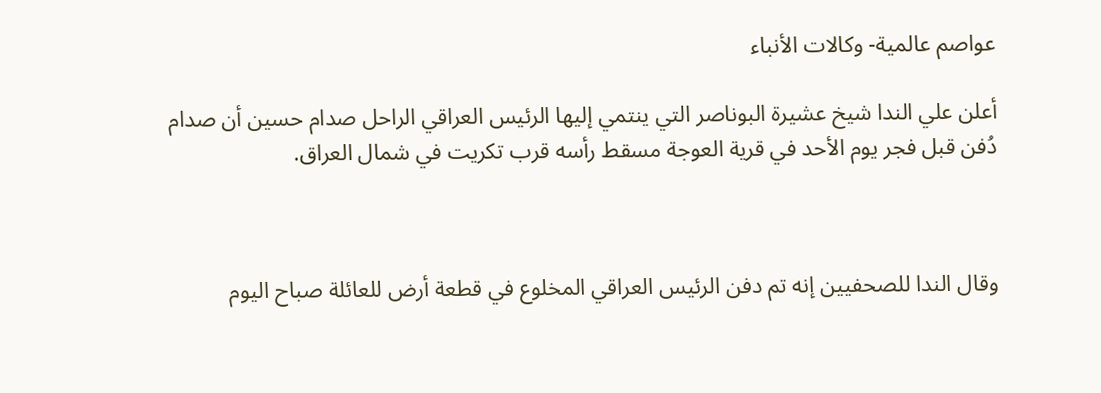عواصم عالمية- وكالات الأنباء

أعلن علي الندا شيخ عشيرة البوناصر التي ينتمي إليها الرئيس العراقي الراحل صدام حسين أن صدام دُفن قبل فجر يوم الأحد في قرية العوجة مسقط رأسه قرب تكريت في شمال العراق.



وقال الندا للصحفيين إنه تم دفن الرئيس العراقي المخلوع في قطعة أرض للعائلة صباح اليوم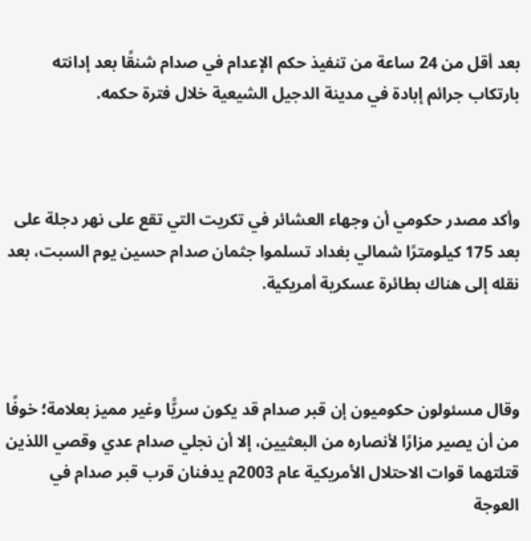بعد أقل من 24 ساعة من تنفيذ حكم الإعدام في صدام شنقًا بعد إدانته بارتكاب جرائم إبادة في مدينة الدجيل الشيعية خلال فترة حكمه.



وأكد مصدر حكومي أن وجهاء العشائر في تكريت التي تقع على نهر دجلة على بعد 175 كيلومترًا شمالي بغداد تسلموا جثمان صدام حسين يوم السبت، بعد نقله إلى هناك بطائرة عسكرية أمريكية.



وقال مسئولون حكوميون إن قبر صدام قد يكون سريًّا وغير مميز بعلامة؛ خوفًا من أن يصير مزارًا لأنصاره من البعثيين، إلا أن نجلي صدام عدي وقصي اللذين قتلتهما قوات الاحتلال الأمريكية عام 2003م يدفنان قرب قبر صدام في العوجة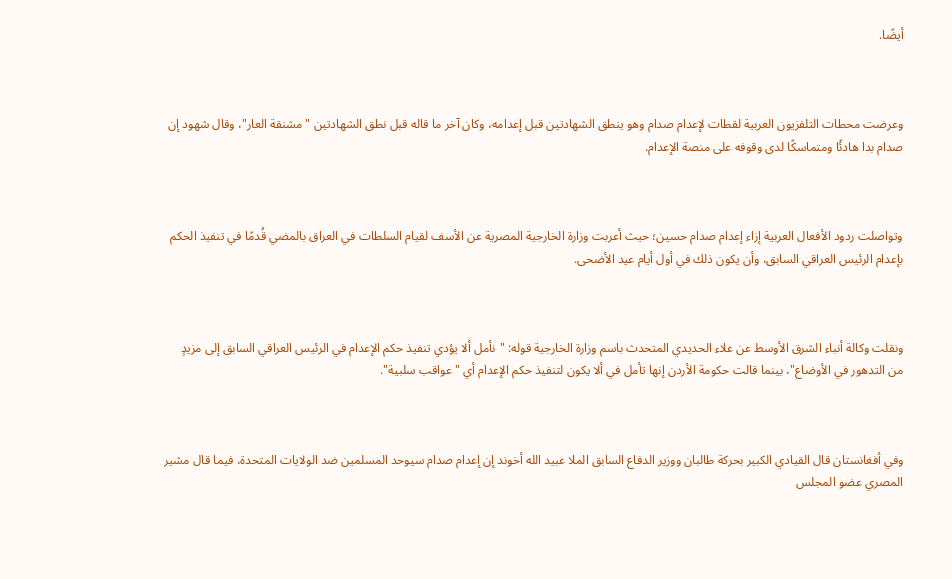أيضًا.



وعرضت محطات التلفزيون العربية لقطات لإعدام صدام وهو ينطق الشهادتين قبل إعدامه، وكان آخر ما قاله قبل نطق الشهادتين "مشنقة العار"، وقال شهود إن صدام بدا هادئًا ومتماسكًا لدى وقوفه على منصة الإعدام.



وتواصلت ردود الأفعال العربية إزاء إعدام صدام حسين؛ حيث أعربت وزارة الخارجية المصرية عن الأسف لقيام السلطات في العراق بالمضي قُدمًا في تنفيذ الحكم بإعدام الرئيس العراقي السابق، وأن يكون ذلك في أول أيام عيد الأضحى.



ونقلت وكالة أنباء الشرق الأوسط عن علاء الحديدي المتحدث باسم وزارة الخارجية قوله: "نأمل ألا يؤدي تنفيذ حكم الإعدام في الرئيس العراقي السابق إلى مزيدٍ من التدهور في الأوضاع"، بينما قالت حكومة الأردن إنها تأمل في ألا يكون لتنفيذ حكم الإعدام أي "عواقب سلبية".



وفي أفغانستان قال القيادي الكبير بحركة طالبان ووزير الدفاع السابق الملا عبيد الله أخوند إن إعدام صدام سيوحد المسلمين ضد الولايات المتحدة، فيما قال مشير المصري عضو المجلس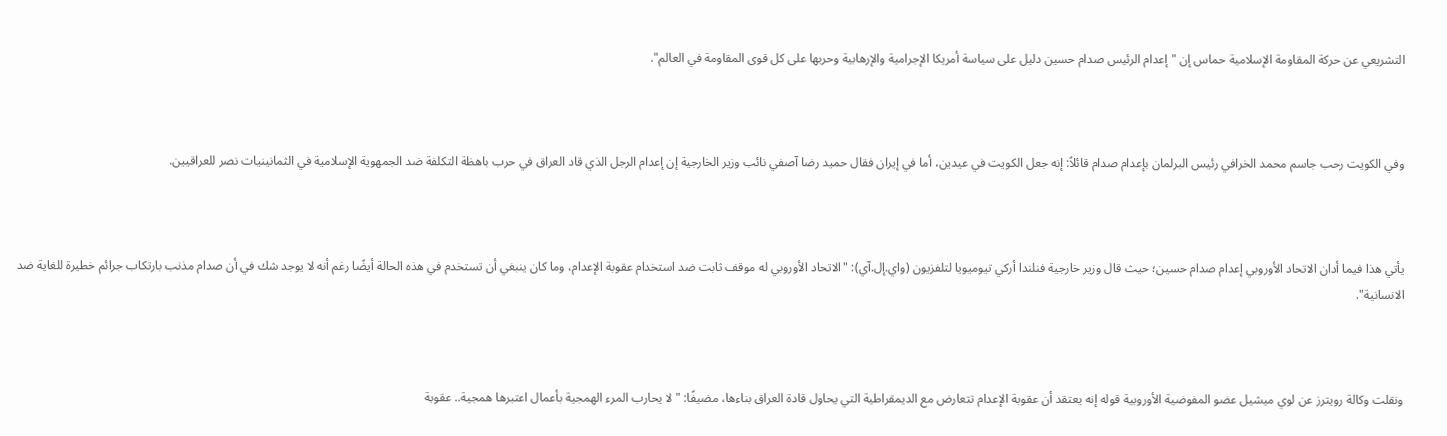التشريعي عن حركة المقاومة الإسلامية حماس إن "إعدام الرئيس صدام حسين دليل على سياسة أمريكا الإجرامية والإرهابية وحربها على كل قوى المقاومة في العالم".



وفي الكويت رحب جاسم محمد الخرافي رئيس البرلمان بإعدام صدام قائلاً: إنه جعل الكويت في عيدين، أما في إيران فقال حميد رضا آصفي نائب وزير الخارجية إن إعدام الرجل الذي قاد العراق في حرب باهظة التكلفة ضد الجمهوية الإسلامية في الثمانينيات نصر للعراقيين.



يأتي هذا فيما أدان الاتحاد الأوروبي إعدام صدام حسين؛ حيث قال وزير خارجية فنلندا أركي تيوميويا لتلفزيون (واي.إل.آي): "الاتحاد الأوروبي له موقف ثابت ضد استخدام عقوبة الإعدام، وما كان ينبغي أن تستخدم في هذه الحالة أيضًا رغم أنه لا يوجد شك في أن صدام مذنب بارتكاب جرائم خطيرة للغاية ضد الانسانية".



ونقلت وكالة رويترز عن لوي ميشيل عضو المفوضية الأوروبية قوله إنه يعتقد أن عقوبة الإعدام تتعارض مع الديمقراطية التي يحاول قادة العراق بناءها، مضيفًا: "لا يحارب المرء الهمجية بأعمال اعتبرها همجية.. عقوبة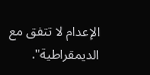الإعدام لا تتفق مع الديمقراطية".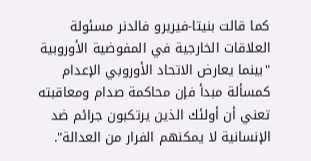كما قالت بنيتا-فيريرو فالدنر مسئولة العلاقات الخارجية في المفوضية الأوروبية "بينما يعارض الاتحاد الأوروبي الإعدام كمسألة مبدأ فإن محاكمة صدام ومعاقبته تعني أن أولئك الذين يرتكبون جرائم ضد الإنسانية لا يمكنهم الفرار من العدالة".